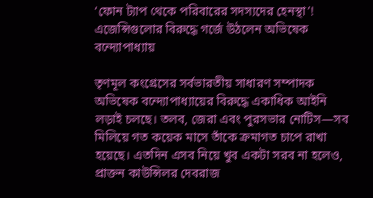‘ফোন ট্যাপ থেকে পরিবারের সদস্যদের হেনস্থা’! এজেন্সিগুলোর বিরুদ্ধে গর্জে উঠলেন অভিষেক বন্দ্যোপাধ্যায়

তৃণমূল কংগ্রেসের সর্বভারতীয় সাধারণ সম্পাদক অভিষেক বন্দ্যোপাধ্যায়ের বিরুদ্ধে একাধিক আইনি লড়াই চলছে। তলব, জেরা এবং পুরসভার নোটিস—সব মিলিয়ে গত কয়েক মাসে তাঁকে ক্রমাগত চাপে রাখা হয়েছে। এতদিন এসব নিয়ে খুব একটা সরব না হলেও, প্রাক্তন কাউন্সিলর দেবরাজ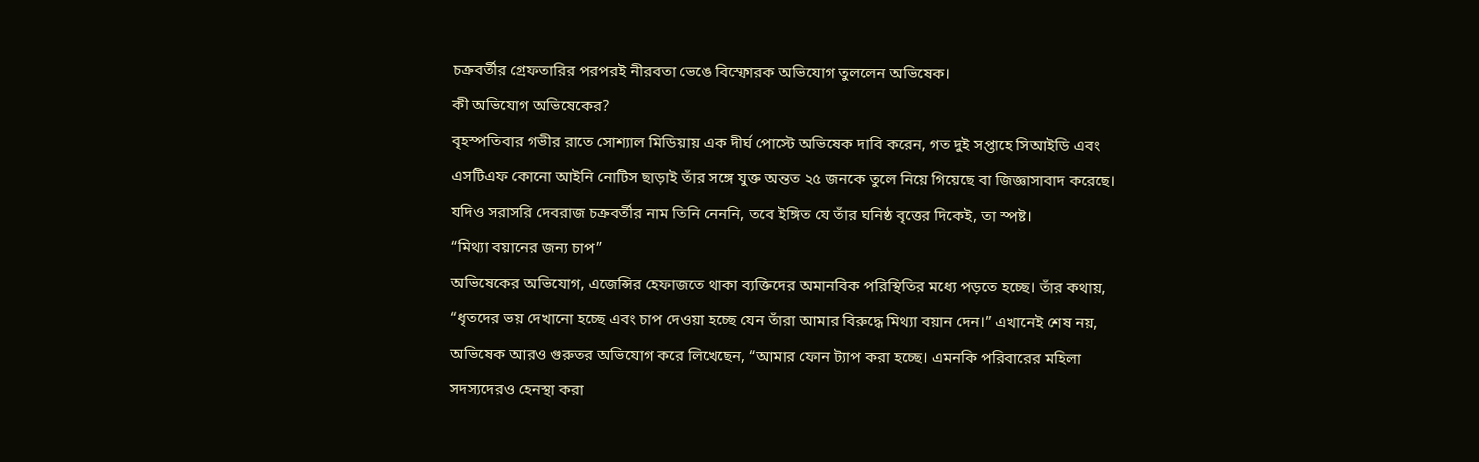চক্রবর্তীর গ্রেফতারির পরপরই নীরবতা ভেঙে বিস্ফোরক অভিযোগ তুললেন অভিষেক।
কী অভিযোগ অভিষেকের?
বৃহস্পতিবার গভীর রাতে সোশ্যাল মিডিয়ায় এক দীর্ঘ পোস্টে অভিষেক দাবি করেন, গত দুই সপ্তাহে সিআইডি এবং এসটিএফ কোনো আইনি নোটিস ছাড়াই তাঁর সঙ্গে যুক্ত অন্তত ২৫ জনকে তুলে নিয়ে গিয়েছে বা জিজ্ঞাসাবাদ করেছে। যদিও সরাসরি দেবরাজ চক্রবর্তীর নাম তিনি নেননি, তবে ইঙ্গিত যে তাঁর ঘনিষ্ঠ বৃত্তের দিকেই, তা স্পষ্ট।
“মিথ্যা বয়ানের জন্য চাপ”
অভিষেকের অভিযোগ, এজেন্সির হেফাজতে থাকা ব্যক্তিদের অমানবিক পরিস্থিতির মধ্যে পড়তে হচ্ছে। তাঁর কথায়, “ধৃতদের ভয় দেখানো হচ্ছে এবং চাপ দেওয়া হচ্ছে যেন তাঁরা আমার বিরুদ্ধে মিথ্যা বয়ান দেন।” এখানেই শেষ নয়, অভিষেক আরও গুরুতর অভিযোগ করে লিখেছেন, “আমার ফোন ট্যাপ করা হচ্ছে। এমনকি পরিবারের মহিলা সদস্যদেরও হেনস্থা করা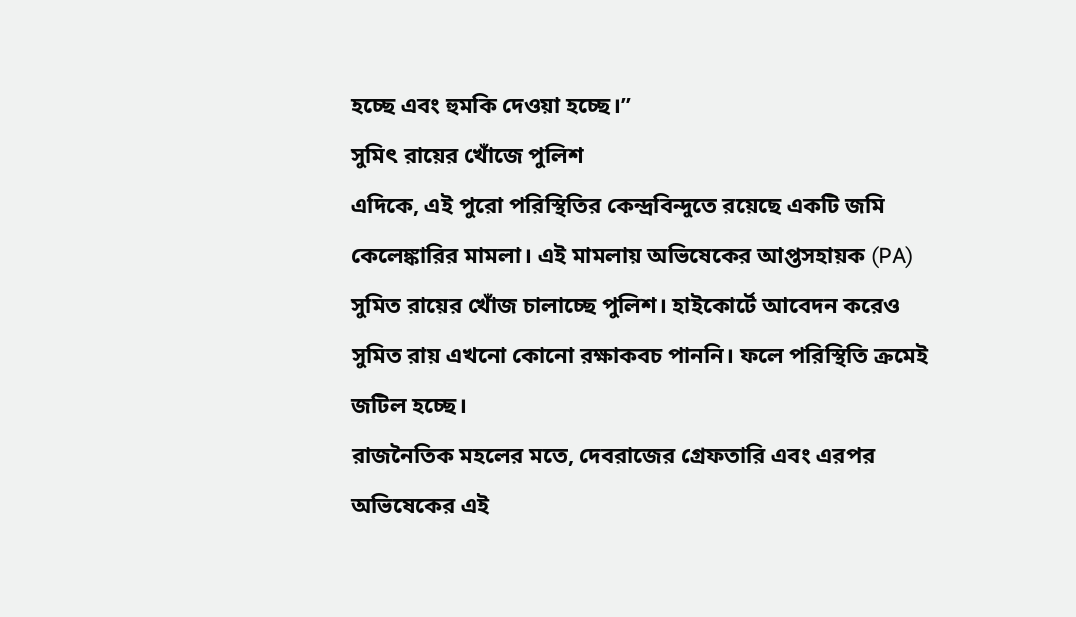হচ্ছে এবং হুমকি দেওয়া হচ্ছে।”
সুমিৎ রায়ের খোঁজে পুলিশ
এদিকে, এই পুরো পরিস্থিতির কেন্দ্রবিন্দুতে রয়েছে একটি জমি কেলেঙ্কারির মামলা। এই মামলায় অভিষেকের আপ্তসহায়ক (PA) সুমিত রায়ের খোঁজ চালাচ্ছে পুলিশ। হাইকোর্টে আবেদন করেও সুমিত রায় এখনো কোনো রক্ষাকবচ পাননি। ফলে পরিস্থিতি ক্রমেই জটিল হচ্ছে।
রাজনৈতিক মহলের মতে, দেবরাজের গ্রেফতারি এবং এরপর অভিষেকের এই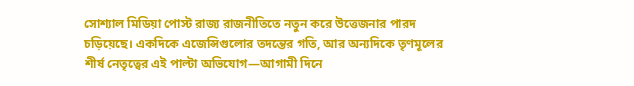সোশ্যাল মিডিয়া পোস্ট রাজ্য রাজনীতিতে নতুন করে উত্তেজনার পারদ চড়িয়েছে। একদিকে এজেন্সিগুলোর তদন্তের গতি, আর অন্যদিকে তৃণমূলের শীর্ষ নেতৃত্বের এই পাল্টা অভিযোগ—আগামী দিনে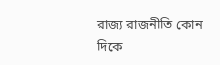রাজ্য রাজনীতি কোন দিকে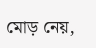মোড় নেয়,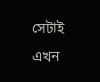সেটাই এখন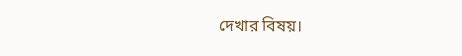দেখার বিষয়।